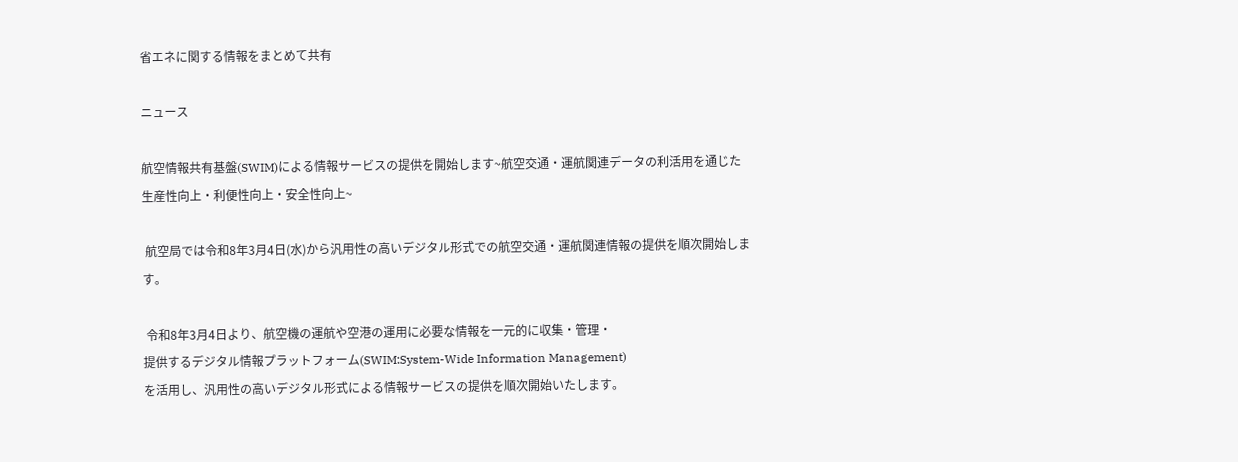省エネに関する情報をまとめて共有

ニュース

航空情報共有基盤(SWIM)による情報サービスの提供を開始します~航空交通・運航関連データの利活用を通じた生産性向上・利便性向上・安全性向上~

 航空局では令和8年3月4日(水)から汎用性の高いデジタル形式での航空交通・運航関連情報の提供を順次開始します。

 令和8年3月4日より、航空機の運航や空港の運用に必要な情報を一元的に収集・管理・
提供するデジタル情報プラットフォーム(SWIM:System-Wide Information Management)
を活用し、汎用性の高いデジタル形式による情報サービスの提供を順次開始いたします。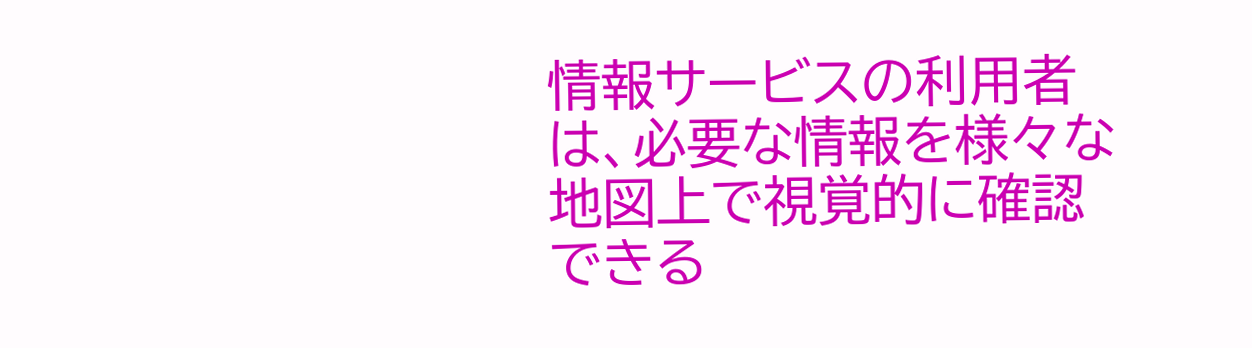情報サービスの利用者は、必要な情報を様々な地図上で視覚的に確認できる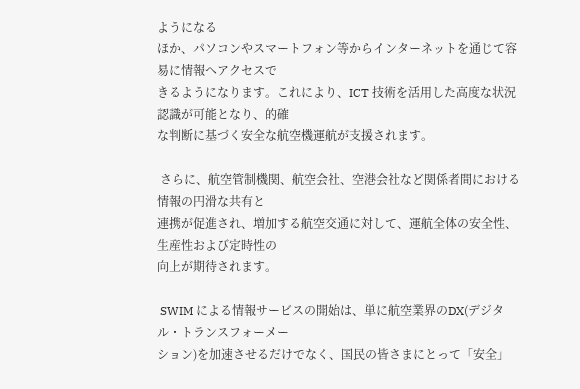ようになる
ほか、パソコンやスマートフォン等からインターネットを通じて容易に情報へアクセスで
きるようになります。これにより、ICT 技術を活用した高度な状況認識が可能となり、的確
な判断に基づく安全な航空機運航が支援されます。

 さらに、航空管制機関、航空会社、空港会社など関係者間における情報の円滑な共有と
連携が促進され、増加する航空交通に対して、運航全体の安全性、生産性および定時性の
向上が期待されます。

 SWIM による情報サービスの開始は、単に航空業界のDX(デジタル・トランスフォーメー
ション)を加速させるだけでなく、国民の皆さまにとって「安全」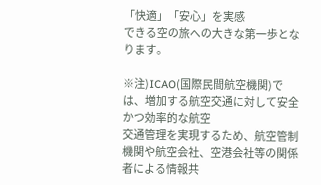「快適」「安心」を実感
できる空の旅への大きな第一歩となります。

※注)ICAO(国際民間航空機関)では、増加する航空交通に対して安全かつ効率的な航空
交通管理を実現するため、航空管制機関や航空会社、空港会社等の関係者による情報共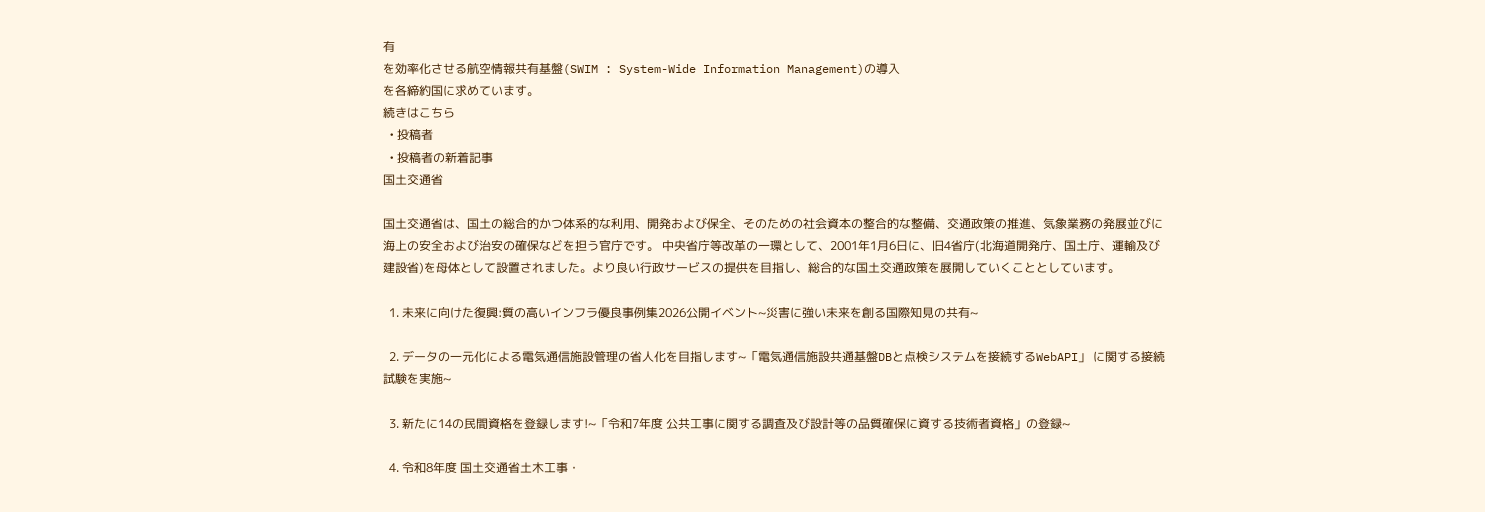有
を効率化させる航空情報共有基盤(SWIM : System-Wide Information Management)の導入
を各締約国に求めています。
続きはこちら
  • 投稿者
  • 投稿者の新着記事
国土交通省

国土交通省は、国土の総合的かつ体系的な利用、開発および保全、そのための社会資本の整合的な整備、交通政策の推進、気象業務の発展並びに海上の安全および治安の確保などを担う官庁です。 中央省庁等改革の一環として、2001年1月6日に、旧4省庁(北海道開発庁、国土庁、運輸及び建設省)を母体として設置されました。より良い行政サービスの提供を目指し、総合的な国土交通政策を展開していくこととしています。

  1. 未来に向けた復興:質の高いインフラ優良事例集2026公開イベント~災害に強い未来を創る国際知見の共有~

  2. データの一元化による電気通信施設管理の省人化を目指します~「電気通信施設共通基盤DBと点検システムを接続するWebAPI」 に関する接続試験を実施~

  3. 新たに14の民間資格を登録します!~「令和7年度 公共工事に関する調査及び設計等の品質確保に資する技術者資格」の登録~

  4. 令和8年度 国土交通省土木工事・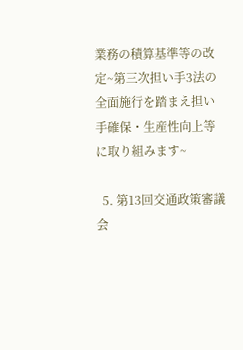業務の積算基準等の改定~第三次担い手3法の全面施行を踏まえ担い手確保・生産性向上等に取り組みます~

  5. 第13回交通政策審議会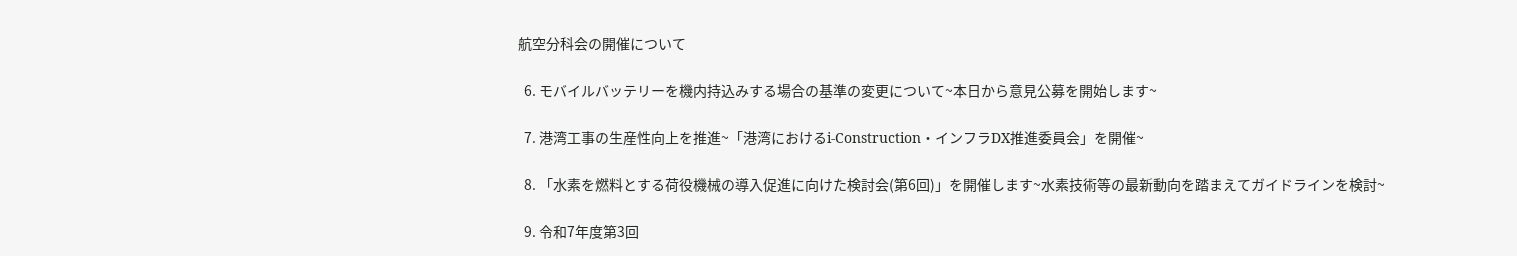航空分科会の開催について

  6. モバイルバッテリーを機内持込みする場合の基準の変更について~本日から意見公募を開始します~

  7. 港湾工事の生産性向上を推進~「港湾におけるi-Construction・インフラDX推進委員会」を開催~

  8. 「水素を燃料とする荷役機械の導入促進に向けた検討会(第6回)」を開催します~水素技術等の最新動向を踏まえてガイドラインを検討~

  9. 令和7年度第3回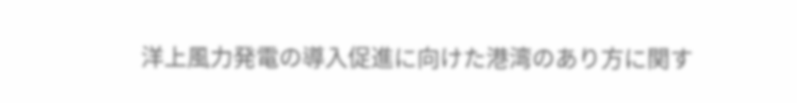洋上風力発電の導入促進に向けた港湾のあり方に関す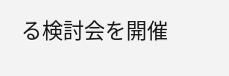る検討会を開催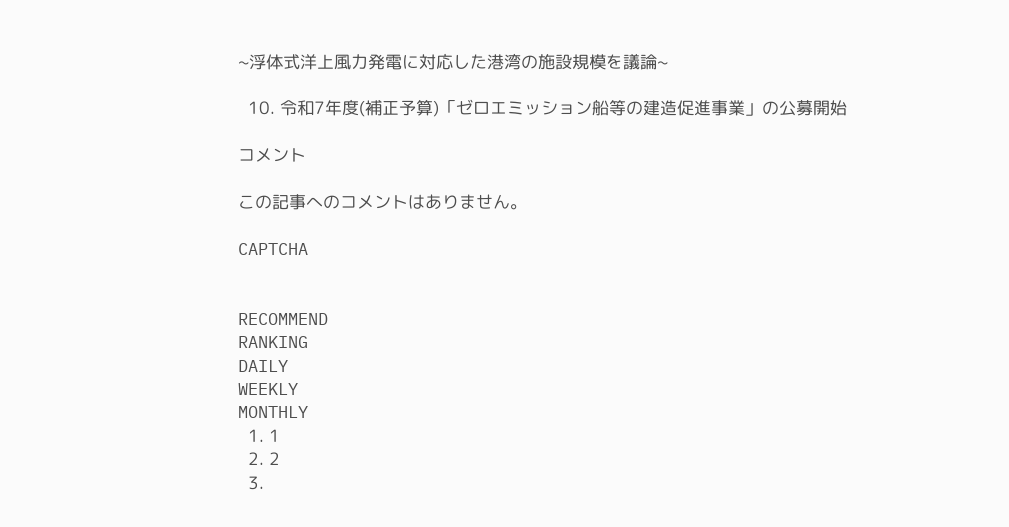~浮体式洋上風力発電に対応した港湾の施設規模を議論~

  10. 令和7年度(補正予算)「ゼロエミッション船等の建造促進事業」の公募開始

コメント

この記事へのコメントはありません。

CAPTCHA


RECOMMEND
RANKING
DAILY
WEEKLY
MONTHLY
  1. 1
  2. 2
  3.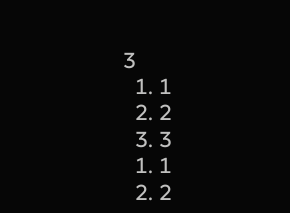3
  1. 1
  2. 2
  3. 3
  1. 1
  2. 2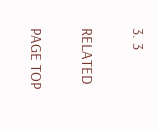3. 3

RELATED

PAGE TOP